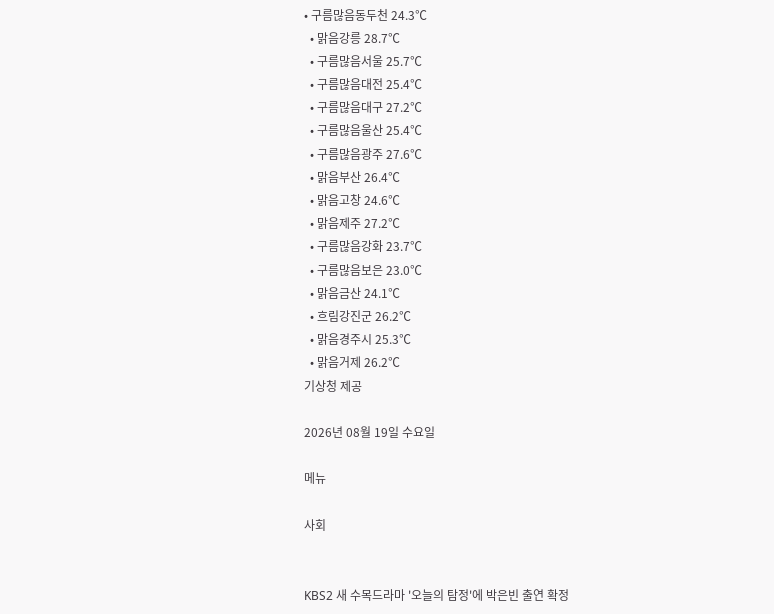• 구름많음동두천 24.3℃
  • 맑음강릉 28.7℃
  • 구름많음서울 25.7℃
  • 구름많음대전 25.4℃
  • 구름많음대구 27.2℃
  • 구름많음울산 25.4℃
  • 구름많음광주 27.6℃
  • 맑음부산 26.4℃
  • 맑음고창 24.6℃
  • 맑음제주 27.2℃
  • 구름많음강화 23.7℃
  • 구름많음보은 23.0℃
  • 맑음금산 24.1℃
  • 흐림강진군 26.2℃
  • 맑음경주시 25.3℃
  • 맑음거제 26.2℃
기상청 제공

2026년 08월 19일 수요일

메뉴

사회


KBS2 새 수목드라마 '오늘의 탐정'에 박은빈 출연 확정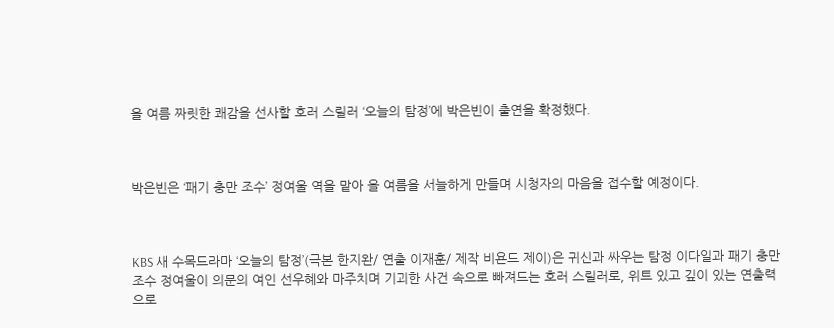올 여름 짜릿한 쾌감을 선사할 호러 스릴러 ‘오늘의 탐정’에 박은빈이 출연을 확정했다.



박은빈은 ‘패기 충만 조수’ 정여울 역을 맡아 올 여름을 서늘하게 만들며 시청자의 마음을 접수할 예정이다.



KBS 새 수목드라마 ‘오늘의 탐정’(극본 한지완/ 연출 이재훈/ 제작 비욘드 제이)은 귀신과 싸우는 탐정 이다일과 패기 충만 조수 정여울이 의문의 여인 선우혜와 마주치며 기괴한 사건 속으로 빠져드는 호러 스릴러로, 위트 있고 깊이 있는 연출력으로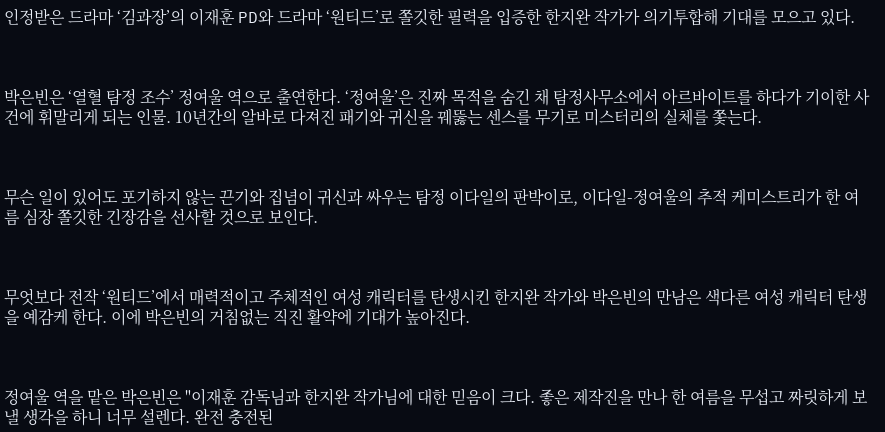인정받은 드라마 ‘김과장’의 이재훈 PD와 드라마 ‘원티드’로 쫄깃한 필력을 입증한 한지완 작가가 의기투합해 기대를 모으고 있다.



박은빈은 ‘열혈 탐정 조수’ 정여울 역으로 출연한다. ‘정여울’은 진짜 목적을 숨긴 채 탐정사무소에서 아르바이트를 하다가 기이한 사건에 휘말리게 되는 인물. 10년간의 알바로 다져진 패기와 귀신을 꿰뚫는 센스를 무기로 미스터리의 실체를 쫓는다.



무슨 일이 있어도 포기하지 않는 끈기와 집념이 귀신과 싸우는 탐정 이다일의 판박이로, 이다일-정여울의 추적 케미스트리가 한 여름 심장 쫄깃한 긴장감을 선사할 것으로 보인다.



무엇보다 전작 ‘원티드’에서 매력적이고 주체적인 여성 캐릭터를 탄생시킨 한지완 작가와 박은빈의 만남은 색다른 여성 캐릭터 탄생을 예감케 한다. 이에 박은빈의 거침없는 직진 활약에 기대가 높아진다.



정여울 역을 맡은 박은빈은 "이재훈 감독님과 한지완 작가님에 대한 믿음이 크다. 좋은 제작진을 만나 한 여름을 무섭고 짜릿하게 보낼 생각을 하니 너무 설렌다. 완전 충전된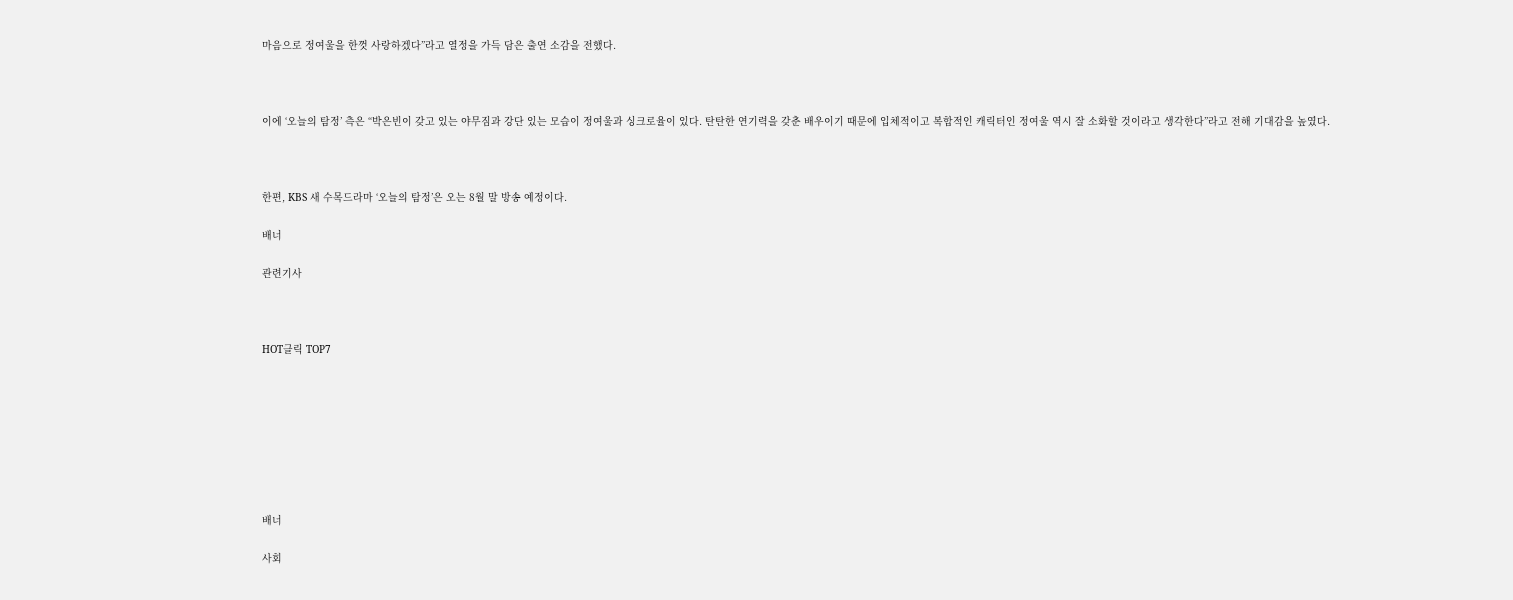마음으로 정여울을 한껏 사랑하겠다”라고 열정을 가득 담은 출연 소감을 전했다.



이에 ‘오늘의 탐정’ 측은 “박은빈이 갖고 있는 야무짐과 강단 있는 모습이 정여울과 싱크로율이 있다. 탄탄한 연기력을 갖춘 배우이기 때문에 입체적이고 복합적인 캐릭터인 정여울 역시 잘 소화할 것이라고 생각한다”라고 전해 기대감을 높였다.



한편, KBS 새 수목드라마 ‘오늘의 탐정’은 오는 8월 말 방송 예정이다.

배너

관련기사



HOT클릭 TOP7








배너

사회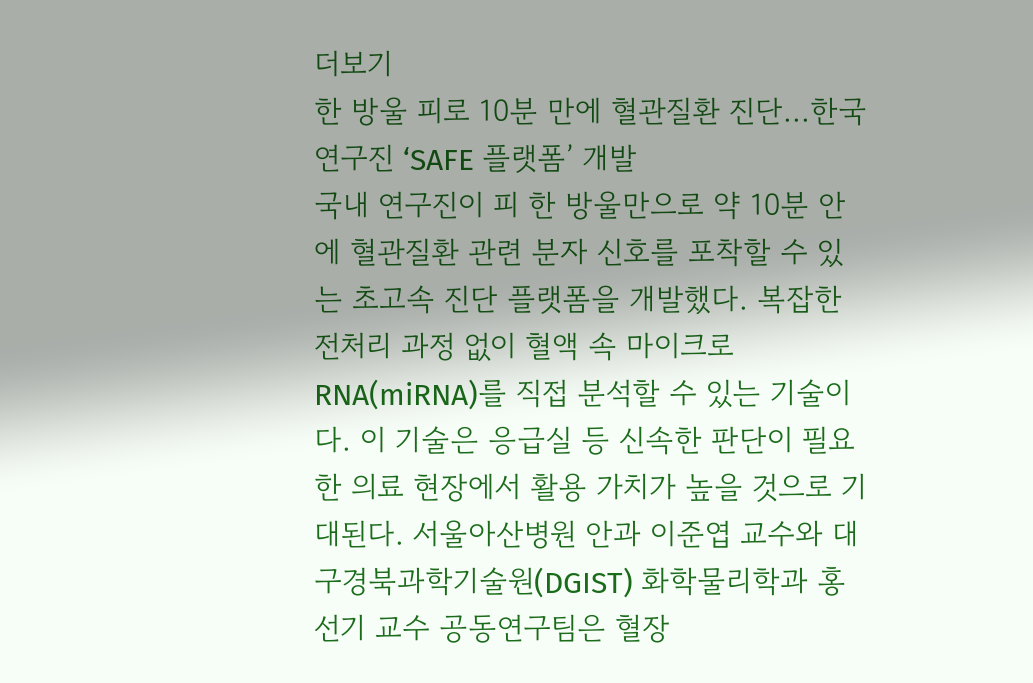더보기
한 방울 피로 10분 만에 혈관질환 진단...한국 연구진 ‘SAFE 플랫폼’ 개발
국내 연구진이 피 한 방울만으로 약 10분 안에 혈관질환 관련 분자 신호를 포착할 수 있는 초고속 진단 플랫폼을 개발했다. 복잡한 전처리 과정 없이 혈액 속 마이크로RNA(miRNA)를 직접 분석할 수 있는 기술이다. 이 기술은 응급실 등 신속한 판단이 필요한 의료 현장에서 활용 가치가 높을 것으로 기대된다. 서울아산병원 안과 이준엽 교수와 대구경북과학기술원(DGIST) 화학물리학과 홍선기 교수 공동연구팀은 혈장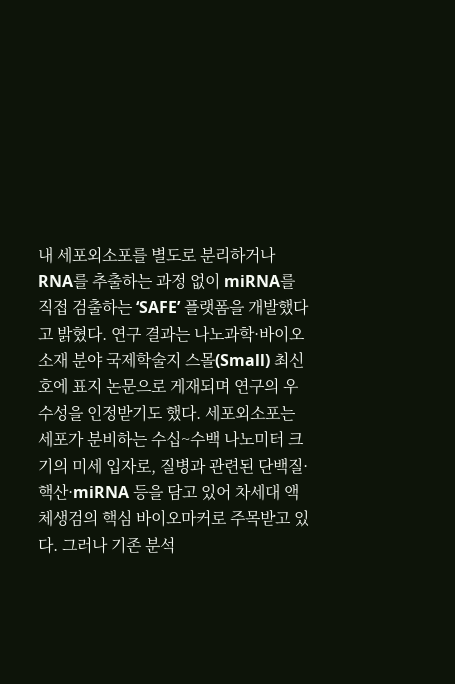내 세포외소포를 별도로 분리하거나 RNA를 추출하는 과정 없이 miRNA를 직접 검출하는 ‘SAFE’ 플랫폼을 개발했다고 밝혔다. 연구 결과는 나노과학·바이오소재 분야 국제학술지 스몰(Small) 최신호에 표지 논문으로 게재되며 연구의 우수성을 인정받기도 했다. 세포외소포는 세포가 분비하는 수십~수백 나노미터 크기의 미세 입자로, 질병과 관련된 단백질·핵산·miRNA 등을 담고 있어 차세대 액체생검의 핵심 바이오마커로 주목받고 있다. 그러나 기존 분석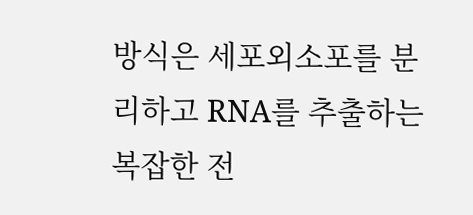방식은 세포외소포를 분리하고 RNA를 추출하는 복잡한 전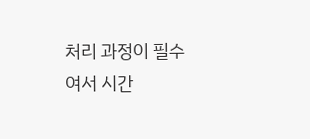처리 과정이 필수여서 시간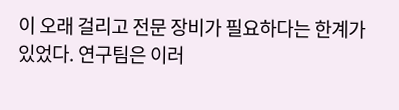이 오래 걸리고 전문 장비가 필요하다는 한계가 있었다. 연구팀은 이러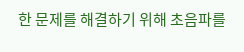한 문제를 해결하기 위해 초음파를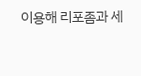이용해 리포좀과 세